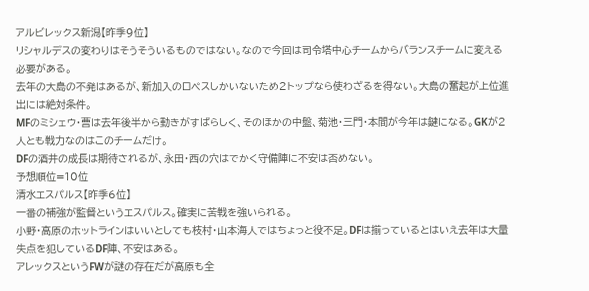アルビレックス新潟【昨季9位】
リシャルデスの変わりはそうそういるものではない。なので今回は司令塔中心チームからバランスチームに変える必要がある。
去年の大島の不発はあるが、新加入のロペスしかいないため2トップなら使わざるを得ない。大島の奮起が上位進出には絶対条件。
MFのミシェウ・曹は去年後半から動きがすばらしく、そのほかの中盤、菊池・三門・本間が今年は鍵になる。GKが2人とも戦力なのはこのチームだけ。
DFの酒井の成長は期待されるが、永田・西の穴はでかく守備陣に不安は否めない。
予想順位=10位
清水エスパルス【昨季6位】
一番の補強が監督というエスパルス。確実に苦戦を強いられる。
小野・高原のホットラインはいいとしても枝村・山本海人ではちょっと役不足。DFは揃っているとはいえ去年は大量失点を犯しているDF陣、不安はある。
アレックスというFWが謎の存在だが高原も全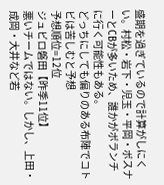盛期を過ぎているので計算がしにくい。村松・岩下・児玉・平岡・ボスナーとCBが多いため、誰かがボランチに行く可能性もある。
どっちにしても偏りのある布陣でコトビは苦しむと予想
予想順位=12位
ジュビロ磐田【昨季11位】
悪いチームではない。しかし、上田・成岡・大井など若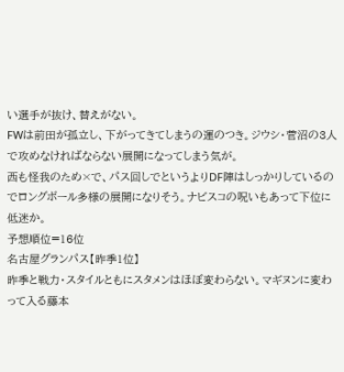い選手が抜け、替えがない。
FWは前田が孤立し、下がってきてしまうの運のつき。ジウシ・菅沼の3人で攻めなければならない展開になってしまう気が。
西も怪我のため×で、パス回しでというよりDF陣はしっかりしているのでロングボール多様の展開になりそう。ナビスコの呪いもあって下位に低迷か。
予想順位=16位
名古屋グランパス【昨季1位】
昨季と戦力・スタイルともにスタメンはほぼ変わらない。マギヌンに変わって入る藤本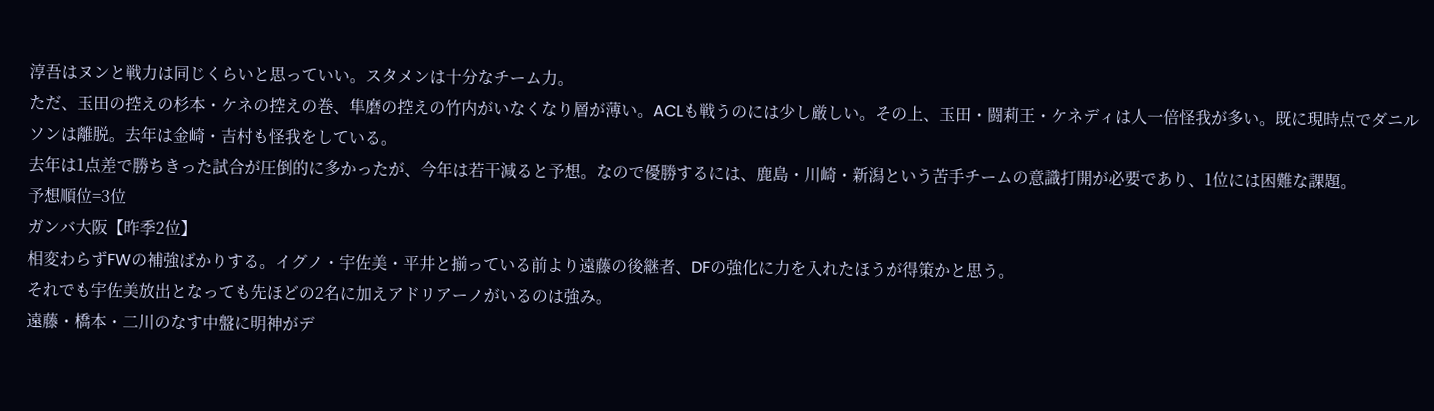淳吾はヌンと戦力は同じくらいと思っていい。スタメンは十分なチーム力。
ただ、玉田の控えの杉本・ケネの控えの巻、隼磨の控えの竹内がいなくなり層が薄い。ACLも戦うのには少し厳しい。その上、玉田・闘莉王・ケネディは人一倍怪我が多い。既に現時点でダニルソンは離脱。去年は金崎・吉村も怪我をしている。
去年は1点差で勝ちきった試合が圧倒的に多かったが、今年は若干減ると予想。なので優勝するには、鹿島・川崎・新潟という苦手チームの意識打開が必要であり、1位には困難な課題。
予想順位=3位
ガンバ大阪【昨季2位】
相変わらずFWの補強ばかりする。イグノ・宇佐美・平井と揃っている前より遠藤の後継者、DFの強化に力を入れたほうが得策かと思う。
それでも宇佐美放出となっても先ほどの2名に加えアドリアーノがいるのは強み。
遠藤・橋本・二川のなす中盤に明神がデ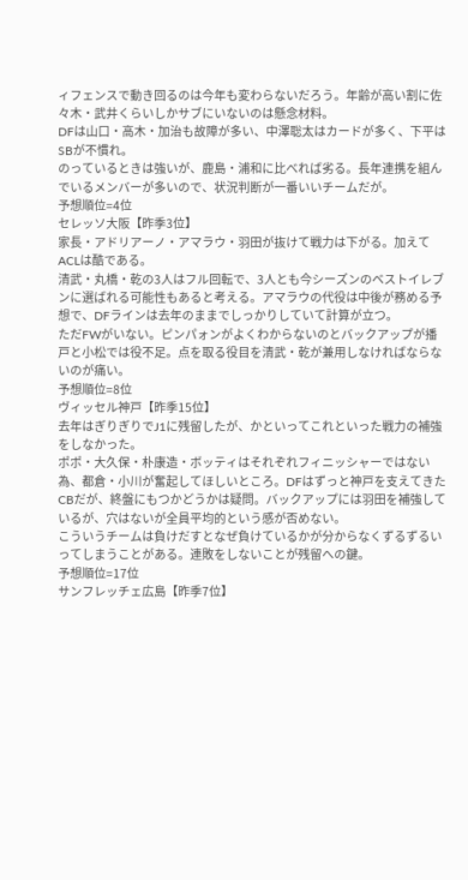ィフェンスで動き回るのは今年も変わらないだろう。年齢が高い割に佐々木・武井くらいしかサブにいないのは懸念材料。
DFは山口・高木・加治も故障が多い、中澤聡太はカードが多く、下平はSBが不慣れ。
のっているときは強いが、鹿島・浦和に比べれば劣る。長年連携を組んでいるメンバーが多いので、状況判断が一番いいチームだが。
予想順位=4位
セレッソ大阪【昨季3位】
家長・アドリアーノ・アマラウ・羽田が抜けて戦力は下がる。加えてACLは酷である。
清武・丸橋・乾の3人はフル回転で、3人とも今シーズンのベストイレブンに選ばれる可能性もあると考える。アマラウの代役は中後が務める予想で、DFラインは去年のままでしっかりしていて計算が立つ。
ただFWがいない。ピンパォンがよくわからないのとバックアップが播戸と小松では役不足。点を取る役目を清武・乾が兼用しなければならないのが痛い。
予想順位=8位
ヴィッセル神戸【昨季15位】
去年はぎりぎりでJ1に残留したが、かといってこれといった戦力の補強をしなかった。
ポポ・大久保・朴康造・ボッティはそれぞれフィニッシャーではない為、都倉・小川が奮起してほしいところ。DFはずっと神戸を支えてきたCBだが、終盤にもつかどうかは疑問。バックアップには羽田を補強しているが、穴はないが全員平均的という感が否めない。
こういうチームは負けだすとなぜ負けているかが分からなくずるずるいってしまうことがある。連敗をしないことが残留への鍵。
予想順位=17位
サンフレッチェ広島【昨季7位】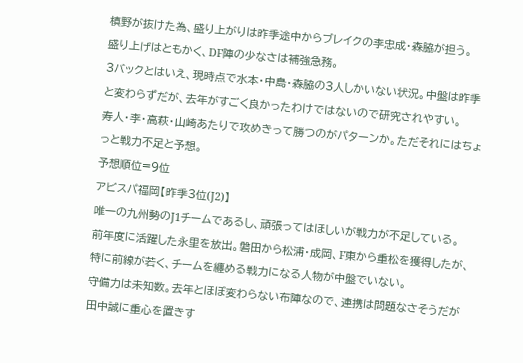槙野が抜けた為、盛り上がりは昨季途中からブレイクの李忠成・森脇が担う。
盛り上げはともかく、DF陣の少なさは補強急務。
3バックとはいえ、現時点で水本・中島・森脇の3人しかいない状況。中盤は昨季と変わらずだが、去年がすごく良かったわけではないので研究されやすい。
寿人・李・高萩・山崎あたりで攻めきって勝つのがパターンか。ただそれにはちょっと戦力不足と予想。
予想順位=9位
アビスパ福岡【昨季3位(J2)】
唯一の九州勢のJ1チームであるし、頑張ってはほしいが戦力が不足している。
前年度に活躍した永里を放出。磐田から松浦・成岡、F東から重松を獲得したが、特に前線が若く、チームを纏める戦力になる人物が中盤でいない。
守備力は未知数。去年とほぼ変わらない布陣なので、連携は問題なさそうだが田中誠に重心を置きす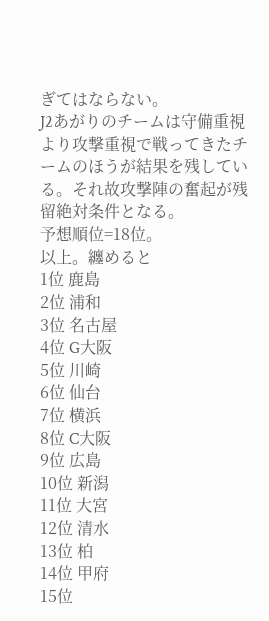ぎてはならない。
J2あがりのチームは守備重視より攻撃重視で戦ってきたチームのほうが結果を残している。それ故攻撃陣の奮起が残留絶対条件となる。
予想順位=18位。
以上。纏めると
1位 鹿島
2位 浦和
3位 名古屋
4位 G大阪
5位 川崎
6位 仙台
7位 横浜
8位 C大阪
9位 広島
10位 新潟
11位 大宮
12位 清水
13位 柏
14位 甲府
15位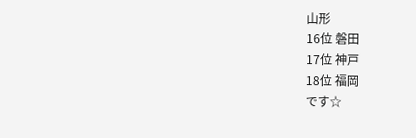山形
16位 磐田
17位 神戸
18位 福岡
です☆